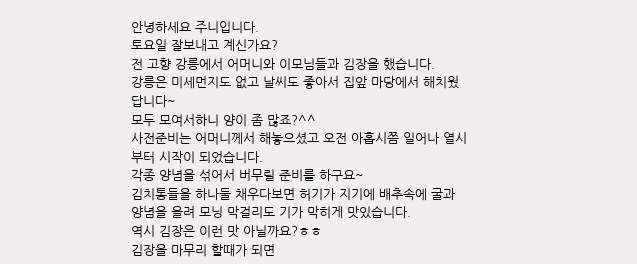안녕하세요 주니입니다.
토요일 잘보내고 계신가요?
전 고향 강릉에서 어머니와 이모님들과 김장을 했습니다.
강릉은 미세먼지도 없고 날씨도 좋아서 집앞 마당에서 해치웠답니다~
모두 모여서하니 양이 좀 많죠?^^
사전준비는 어머니께서 해놓으셨고 오전 아홉시쯤 일어나 열시부터 시작이 되었습니다.
각종 양념을 섞어서 버무릴 준비를 하구요~
김치통들을 하나둘 채우다보면 허기가 지기에 배추속에 굴과 양념을 올려 모닝 막걸리도 기가 막히게 맛있습니다.
역시 김장은 이런 맛 아닐까요?ㅎㅎ
김장을 마무리 할때가 되면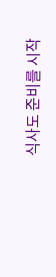식사도 준비를 시작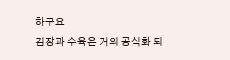하구요
김장과 수육은 거의 공식화 되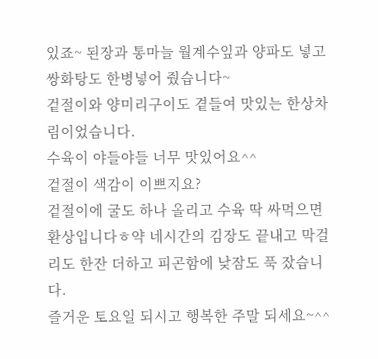있죠~ 된장과 통마늘 월계수잎과 양파도 넣고 쌍화탕도 한병넣어 줬습니다~
겉절이와 양미리구이도 곁들여 맛있는 한상차림이었습니다.
수육이 야들야들 너무 맛있어요^^
겉절이 색감이 이쁘지요?
겉절이에 굴도 하나 올리고 수육 딱 싸먹으면 환상입니다ㅎ약 네시간의 김장도 끝내고 막걸리도 한잔 더하고 피곤함에 낮잠도 푹 잤습니다.
즐거운 토요일 되시고 행복한 주말 되세요~^^